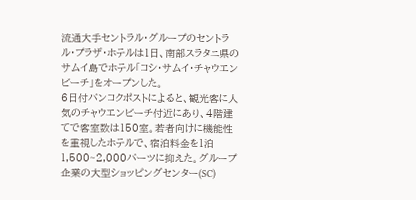流通大手セントラル・グループのセントラル・プラザ・ホテルは1日、南部スラタニ県のサムイ島でホテル「コシ・サムイ・チャウエンビーチ」をオープンした。
6日付バンコクポストによると、観光客に人気のチャウエンビーチ付近にあり、4階建てで客室数は150室。若者向けに機能性を重視したホテルで、宿泊料金を1泊1,500~2,000バーツに抑えた。グループ企業の大型ショッピングセンター(SC)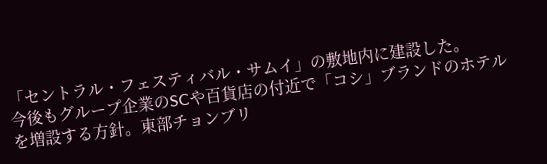「セントラル・フェスティバル・サムイ」の敷地内に建設した。
今後もグループ企業のSCや百貨店の付近で「コシ」ブランドのホテルを増設する方針。東部チョンブリ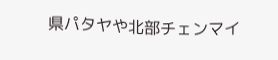県パタヤや北部チェンマイ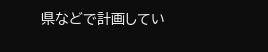県などで計画してい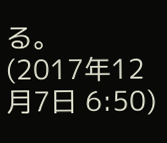る。
(2017年12月7日 6:50)